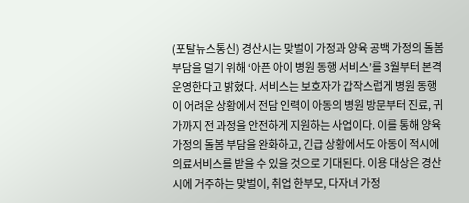(포탈뉴스통신) 경산시는 맞벌이 가정과 양육 공백 가정의 돌봄 부담을 덜기 위해 ‘아픈 아이 병원 동행 서비스’를 3월부터 본격 운영한다고 밝혔다. 서비스는 보호자가 갑작스럽게 병원 동행이 어려운 상황에서 전담 인력이 아동의 병원 방문부터 진료, 귀가까지 전 과정을 안전하게 지원하는 사업이다. 이를 통해 양육 가정의 돌봄 부담을 완화하고, 긴급 상황에서도 아동이 적시에 의료서비스를 받을 수 있을 것으로 기대된다. 이용 대상은 경산시에 거주하는 맞벌이, 취업 한부모, 다자녀 가정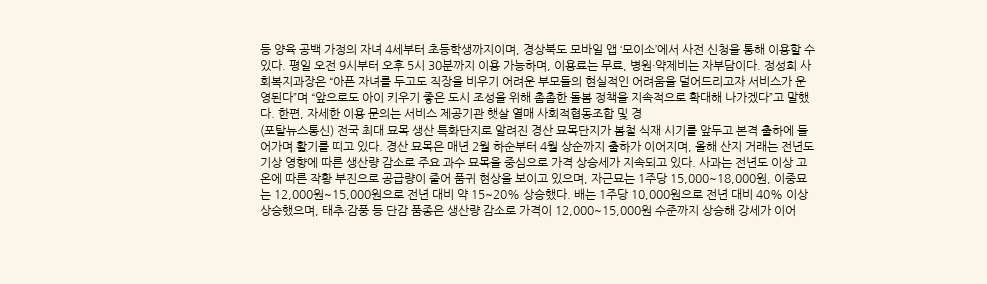등 양육 공백 가정의 자녀 4세부터 초등학생까지이며, 경상북도 모바일 앱 ‘모이소’에서 사전 신청을 통해 이용할 수 있다. 평일 오전 9시부터 오후 5시 30분까지 이용 가능하며, 이용료는 무료, 병원·약제비는 자부담이다. 정성희 사회복지과장은 “아픈 자녀를 두고도 직장을 비우기 어려운 부모들의 현실적인 어려움을 덜어드리고자 서비스가 운영된다”며 “앞으로도 아이 키우기 좋은 도시 조성을 위해 촘촘한 돌봄 정책을 지속적으로 확대해 나가겠다”고 말했다. 한편, 자세한 이용 문의는 서비스 제공기관 햇살 열매 사회적협동조합 및 경
(포탈뉴스통신) 전국 최대 묘목 생산 특화단지로 알려진 경산 묘목단지가 봄철 식재 시기를 앞두고 본격 출하에 들어가며 활기를 띠고 있다. 경산 묘목은 매년 2월 하순부터 4월 상순까지 출하가 이어지며, 올해 산지 거래는 전년도 기상 영향에 따른 생산량 감소로 주요 과수 묘목을 중심으로 가격 상승세가 지속되고 있다. 사과는 전년도 이상 고온에 따른 작황 부진으로 공급량이 줄어 품귀 현상을 보이고 있으며, 자근묘는 1주당 15,000~18,000원, 이중묘는 12,000원~15,000원으로 전년 대비 약 15~20% 상승했다. 배는 1주당 10,000원으로 전년 대비 40% 이상 상승했으며, 태추·감풍 등 단감 품종은 생산량 감소로 가격이 12,000~15,000원 수준까지 상승해 강세가 이어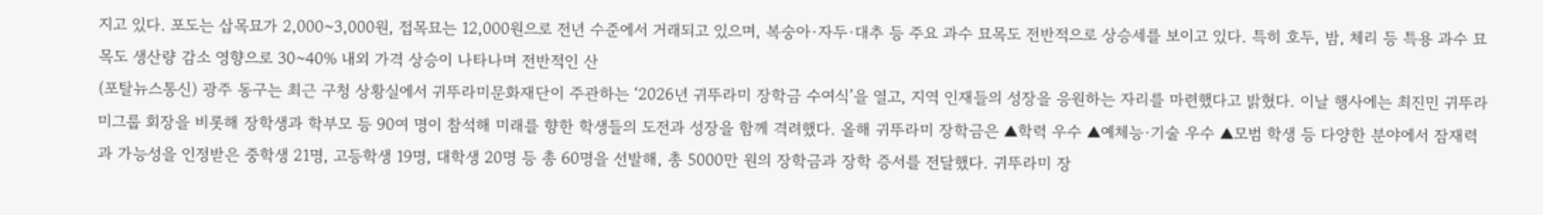지고 있다. 포도는 삽목묘가 2,000~3,000원, 접목묘는 12,000원으로 전년 수준에서 거래되고 있으며, 복숭아·자두·대추 등 주요 과수 묘목도 전반적으로 상승세를 보이고 있다. 특히 호두, 밤, 체리 등 특용 과수 묘목도 생산량 감소 영향으로 30~40% 내외 가격 상승이 나타나며 전반적인 산
(포탈뉴스통신) 광주 동구는 최근 구청 상황실에서 귀뚜라미문화재단이 주관하는 ‘2026년 귀뚜라미 장학금 수여식’을 열고, 지역 인재들의 성장을 응원하는 자리를 마련했다고 밝혔다. 이날 행사에는 최진민 귀뚜라미그룹 회장을 비롯해 장학생과 학부모 등 90여 명이 참석해 미래를 향한 학생들의 도전과 성장을 함께 격려했다. 올해 귀뚜라미 장학금은 ▲학력 우수 ▲예체능·기술 우수 ▲모범 학생 등 다양한 분야에서 잠재력과 가능성을 인정받은 중학생 21명, 고등학생 19명, 대학생 20명 등 총 60명을 선발해, 총 5000만 원의 장학금과 장학 증서를 전달했다. 귀뚜라미 장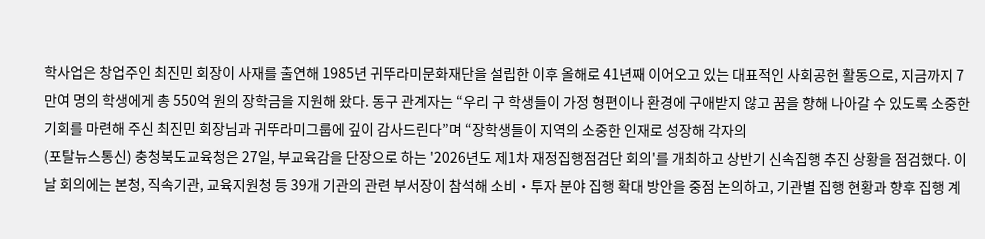학사업은 창업주인 최진민 회장이 사재를 출연해 1985년 귀뚜라미문화재단을 설립한 이후 올해로 41년째 이어오고 있는 대표적인 사회공헌 활동으로, 지금까지 7만여 명의 학생에게 총 550억 원의 장학금을 지원해 왔다. 동구 관계자는 “우리 구 학생들이 가정 형편이나 환경에 구애받지 않고 꿈을 향해 나아갈 수 있도록 소중한 기회를 마련해 주신 최진민 회장님과 귀뚜라미그룹에 깊이 감사드린다”며 “장학생들이 지역의 소중한 인재로 성장해 각자의
(포탈뉴스통신) 충청북도교육청은 27일, 부교육감을 단장으로 하는 '2026년도 제1차 재정집행점검단 회의'를 개최하고 상반기 신속집행 추진 상황을 점검했다. 이날 회의에는 본청, 직속기관, 교육지원청 등 39개 기관의 관련 부서장이 참석해 소비‧투자 분야 집행 확대 방안을 중점 논의하고, 기관별 집행 현황과 향후 집행 계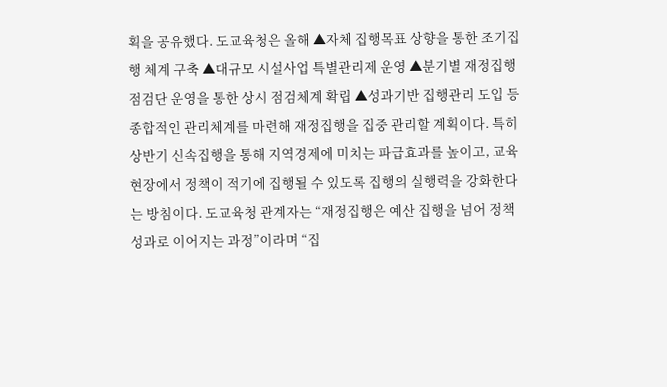획을 공유했다. 도교육청은 올해 ▲자체 집행목표 상향을 통한 조기집행 체계 구축 ▲대규모 시설사업 특별관리제 운영 ▲분기별 재정집행점검단 운영을 통한 상시 점검체계 확립 ▲성과기반 집행관리 도입 등 종합적인 관리체계를 마련해 재정집행을 집중 관리할 계획이다. 특히 상반기 신속집행을 통해 지역경제에 미치는 파급효과를 높이고, 교육 현장에서 정책이 적기에 집행될 수 있도록 집행의 실행력을 강화한다는 방침이다. 도교육청 관계자는 “재정집행은 예산 집행을 넘어 정책 성과로 이어지는 과정”이라며 “집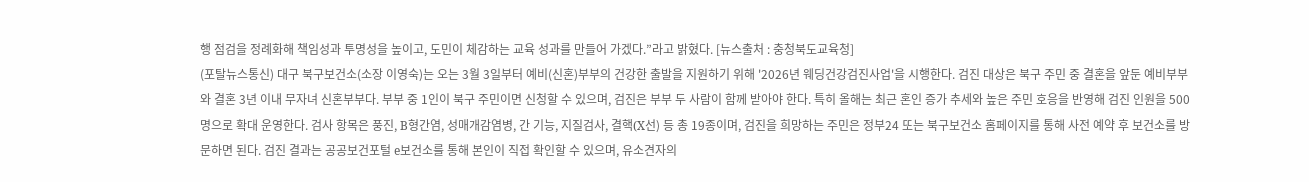행 점검을 정례화해 책임성과 투명성을 높이고, 도민이 체감하는 교육 성과를 만들어 가겠다.”라고 밝혔다. [뉴스출처 : 충청북도교육청]
(포탈뉴스통신) 대구 북구보건소(소장 이영숙)는 오는 3월 3일부터 예비(신혼)부부의 건강한 출발을 지원하기 위해 '2026년 웨딩건강검진사업'을 시행한다. 검진 대상은 북구 주민 중 결혼을 앞둔 예비부부와 결혼 3년 이내 무자녀 신혼부부다. 부부 중 1인이 북구 주민이면 신청할 수 있으며, 검진은 부부 두 사람이 함께 받아야 한다. 특히 올해는 최근 혼인 증가 추세와 높은 주민 호응을 반영해 검진 인원을 500명으로 확대 운영한다. 검사 항목은 풍진, B형간염, 성매개감염병, 간 기능, 지질검사, 결핵(X선) 등 총 19종이며, 검진을 희망하는 주민은 정부24 또는 북구보건소 홈페이지를 통해 사전 예약 후 보건소를 방문하면 된다. 검진 결과는 공공보건포털 e보건소를 통해 본인이 직접 확인할 수 있으며, 유소견자의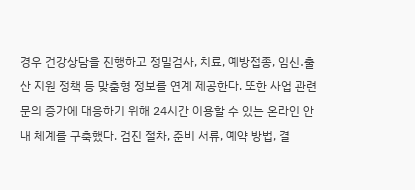경우 건강상담을 진행하고 정밀검사, 치료, 예방접종, 임신․출산 지원 정책 등 맞춤형 정보를 연계 제공한다. 또한 사업 관련 문의 증가에 대응하기 위해 24시간 이용할 수 있는 온라인 안내 체계를 구축했다. 검진 절차, 준비 서류, 예약 방법, 결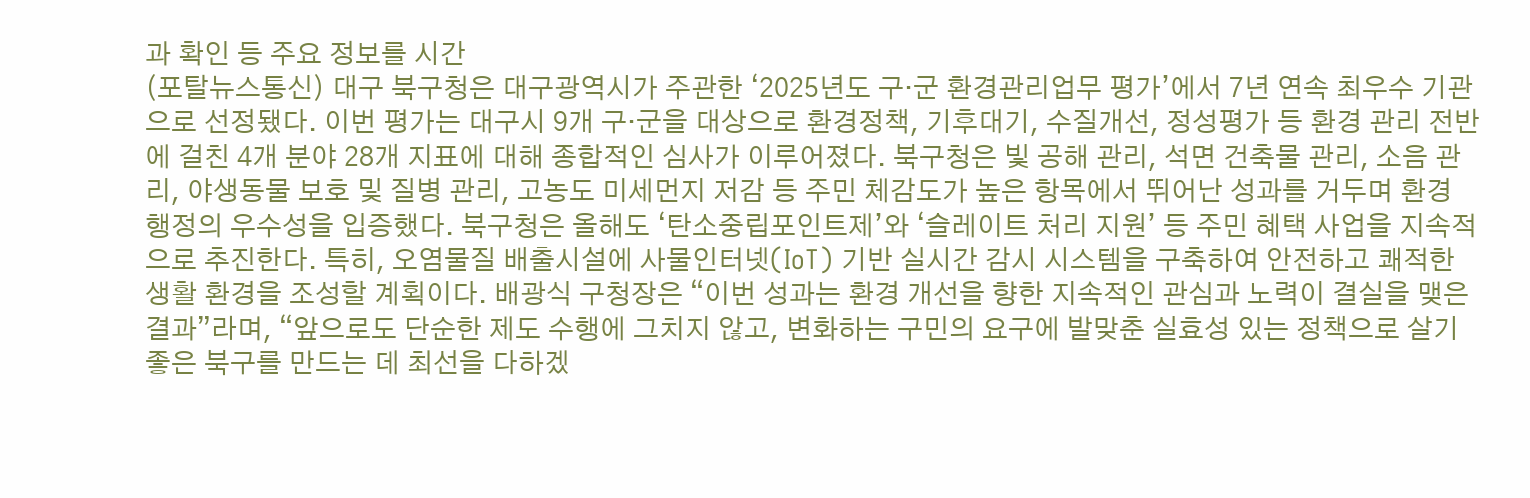과 확인 등 주요 정보를 시간
(포탈뉴스통신) 대구 북구청은 대구광역시가 주관한 ‘2025년도 구·군 환경관리업무 평가’에서 7년 연속 최우수 기관으로 선정됐다. 이번 평가는 대구시 9개 구·군을 대상으로 환경정책, 기후대기, 수질개선, 정성평가 등 환경 관리 전반에 걸친 4개 분야 28개 지표에 대해 종합적인 심사가 이루어졌다. 북구청은 빛 공해 관리, 석면 건축물 관리, 소음 관리, 야생동물 보호 및 질병 관리, 고농도 미세먼지 저감 등 주민 체감도가 높은 항목에서 뛰어난 성과를 거두며 환경 행정의 우수성을 입증했다. 북구청은 올해도 ‘탄소중립포인트제’와 ‘슬레이트 처리 지원’ 등 주민 혜택 사업을 지속적으로 추진한다. 특히, 오염물질 배출시설에 사물인터넷(IoT) 기반 실시간 감시 시스템을 구축하여 안전하고 쾌적한 생활 환경을 조성할 계획이다. 배광식 구청장은 “이번 성과는 환경 개선을 향한 지속적인 관심과 노력이 결실을 맺은 결과”라며, “앞으로도 단순한 제도 수행에 그치지 않고, 변화하는 구민의 요구에 발맞춘 실효성 있는 정책으로 살기 좋은 북구를 만드는 데 최선을 다하겠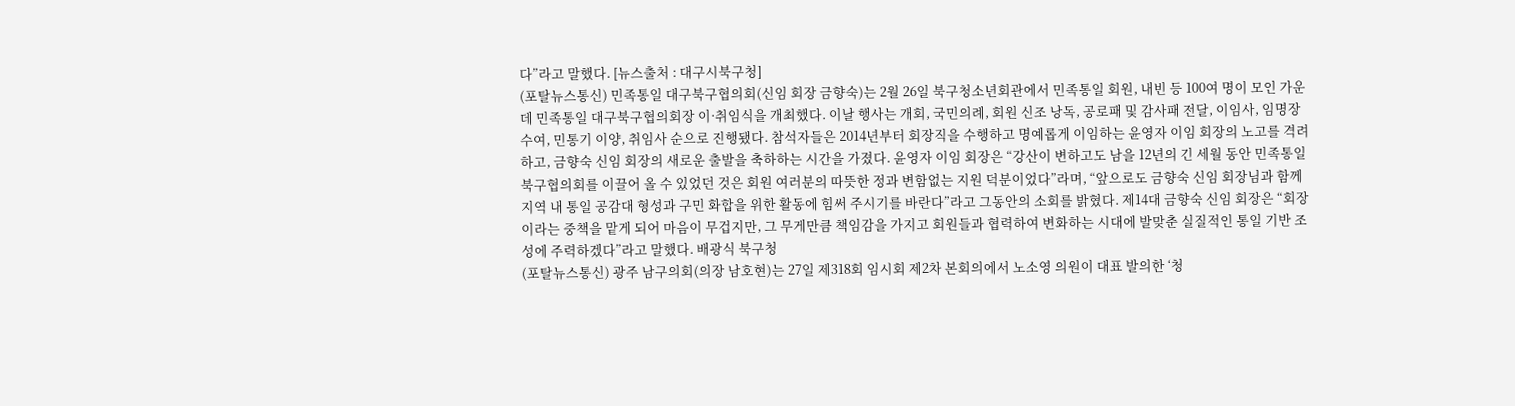다”라고 말했다. [뉴스출처 : 대구시북구청]
(포탈뉴스통신) 민족통일 대구북구협의회(신임 회장 금향숙)는 2월 26일 북구청소년회관에서 민족통일 회원, 내빈 등 100여 명이 모인 가운데 민족통일 대구북구협의회장 이·취임식을 개최했다. 이날 행사는 개회, 국민의례, 회원 신조 낭독, 공로패 및 감사패 전달, 이임사, 임명장 수여, 민통기 이양, 취임사 순으로 진행됐다. 참석자들은 2014년부터 회장직을 수행하고 명예롭게 이임하는 윤영자 이임 회장의 노고를 격려하고, 금향숙 신임 회장의 새로운 출발을 축하하는 시간을 가졌다. 윤영자 이임 회장은 “강산이 변하고도 남을 12년의 긴 세월 동안 민족통일 북구협의회를 이끌어 올 수 있었던 것은 회원 여러분의 따뜻한 정과 변함없는 지원 덕분이었다”라며, “앞으로도 금향숙 신임 회장님과 함께 지역 내 통일 공감대 형성과 구민 화합을 위한 활동에 힘써 주시기를 바란다”라고 그동안의 소회를 밝혔다. 제14대 금향숙 신임 회장은 “회장이라는 중책을 맡게 되어 마음이 무겁지만, 그 무게만큼 책임감을 가지고 회원들과 협력하여 변화하는 시대에 발맞춘 실질적인 통일 기반 조성에 주력하겠다”라고 말했다. 배광식 북구청
(포탈뉴스통신) 광주 남구의회(의장 남호현)는 27일 제318회 임시회 제2차 본회의에서 노소영 의원이 대표 발의한 ‘청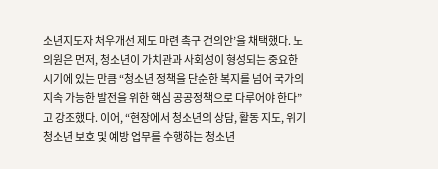소년지도자 처우개선 제도 마련 촉구 건의안’을 채택했다. 노 의원은 먼저, 청소년이 가치관과 사회성이 형성되는 중요한 시기에 있는 만큼 “청소년 정책을 단순한 복지를 넘어 국가의 지속 가능한 발전을 위한 핵심 공공정책으로 다루어야 한다”고 강조했다. 이어, “현장에서 청소년의 상담, 활동 지도, 위기 청소년 보호 및 예방 업무를 수행하는 청소년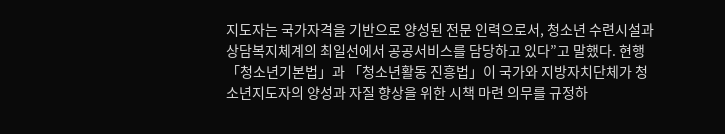지도자는 국가자격을 기반으로 양성된 전문 인력으로서, 청소년 수련시설과 상담복지체계의 최일선에서 공공서비스를 담당하고 있다”고 말했다. 현행 「청소년기본법」과 「청소년활동 진흥법」이 국가와 지방자치단체가 청소년지도자의 양성과 자질 향상을 위한 시책 마련 의무를 규정하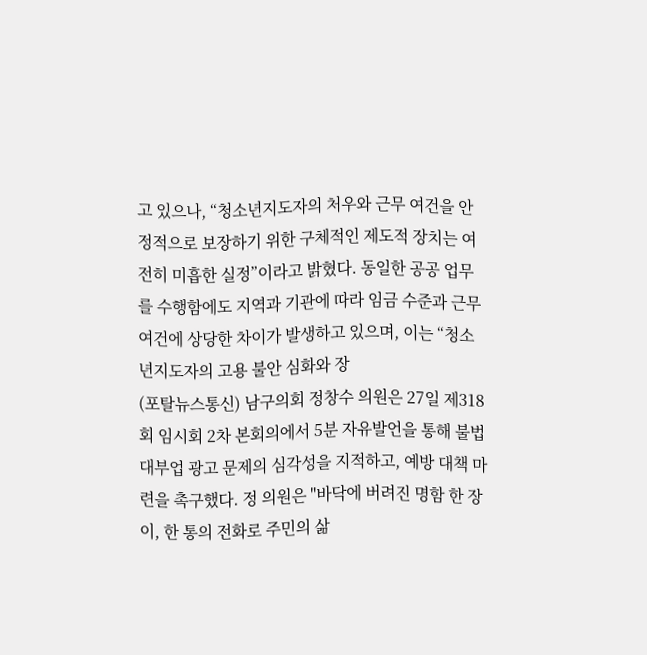고 있으나, “청소년지도자의 처우와 근무 여건을 안정적으로 보장하기 위한 구체적인 제도적 장치는 여전히 미흡한 실정”이라고 밝혔다. 동일한 공공 업무를 수행함에도 지역과 기관에 따라 임금 수준과 근무 여건에 상당한 차이가 발생하고 있으며, 이는 “청소년지도자의 고용 불안 심화와 장
(포탈뉴스통신) 남구의회 정창수 의원은 27일 제318회 임시회 2차 본회의에서 5분 자유발언을 통해 불법대부업 광고 문제의 심각성을 지적하고, 예방 대책 마련을 촉구했다. 정 의원은 "바닥에 버려진 명함 한 장이, 한 통의 전화로 주민의 삶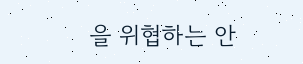을 위협하는 안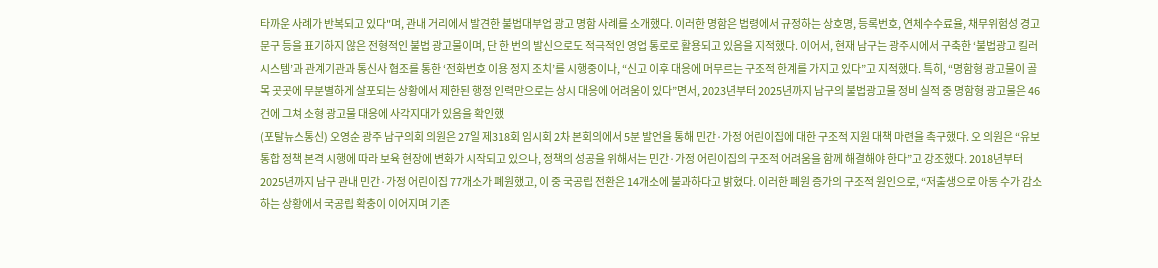타까운 사례가 반복되고 있다"며, 관내 거리에서 발견한 불법대부업 광고 명함 사례를 소개했다. 이러한 명함은 법령에서 규정하는 상호명, 등록번호, 연체수수료율, 채무위험성 경고 문구 등을 표기하지 않은 전형적인 불법 광고물이며, 단 한 번의 발신으로도 적극적인 영업 통로로 활용되고 있음을 지적했다. 이어서, 현재 남구는 광주시에서 구축한 ‘불법광고 킬러 시스템’과 관계기관과 통신사 협조를 통한 ‘전화번호 이용 정지 조치’를 시행중이나, “신고 이후 대응에 머무르는 구조적 한계를 가지고 있다”고 지적했다. 특히, “명함형 광고물이 골목 곳곳에 무분별하게 살포되는 상황에서 제한된 행정 인력만으로는 상시 대응에 어려움이 있다”면서, 2023년부터 2025년까지 남구의 불법광고물 정비 실적 중 명함형 광고물은 46건에 그쳐 소형 광고물 대응에 사각지대가 있음을 확인했
(포탈뉴스통신) 오영순 광주 남구의회 의원은 27일 제318회 임시회 2차 본회의에서 5분 발언을 통해 민간·가정 어린이집에 대한 구조적 지원 대책 마련을 촉구했다. 오 의원은 “유보통합 정책 본격 시행에 따라 보육 현장에 변화가 시작되고 있으나, 정책의 성공을 위해서는 민간·가정 어린이집의 구조적 어려움을 함께 해결해야 한다”고 강조했다. 2018년부터 2025년까지 남구 관내 민간·가정 어린이집 77개소가 폐원했고, 이 중 국공립 전환은 14개소에 불과하다고 밝혔다. 이러한 폐원 증가의 구조적 원인으로, “저출생으로 아동 수가 감소하는 상황에서 국공립 확충이 이어지며 기존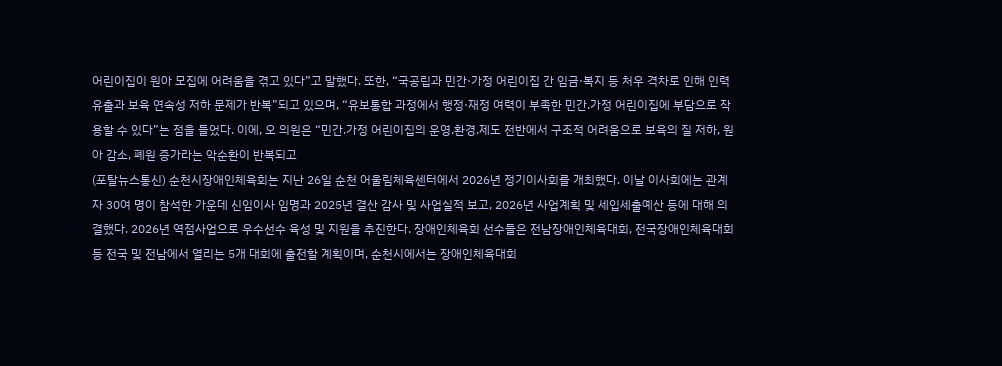어린이집이 원아 모집에 어려움을 겪고 있다”고 말했다. 또한, “국공립과 민간·가정 어린이집 간 임금·복지 등 처우 격차로 인해 인력 유출과 보육 연속성 저하 문제가 반복”되고 있으며, “유보통합 과정에서 행정·재정 여력이 부족한 민간.가정 어린이집에 부담으로 작용할 수 있다”는 점을 들었다. 이에, 오 의원은 “민간.가정 어린이집의 운영.환경.제도 전반에서 구조적 어려움으로 보육의 질 저하, 원아 감소, 폐원 증가라는 악순환이 반복되고
(포탈뉴스통신) 순천시장애인체육회는 지난 26일 순천 어울림체육센터에서 2026년 정기이사회를 개최했다. 이날 이사회에는 관계자 30여 명이 참석한 가운데 신임이사 임명과 2025년 결산 감사 및 사업실적 보고, 2026년 사업계획 및 세입세출예산 등에 대해 의결했다. 2026년 역점사업으로 우수선수 육성 및 지원을 추진한다. 장애인체육회 선수들은 전남장애인체육대회, 전국장애인체육대회 등 전국 및 전남에서 열리는 5개 대회에 출전할 계획이며, 순천시에서는 장애인체육대회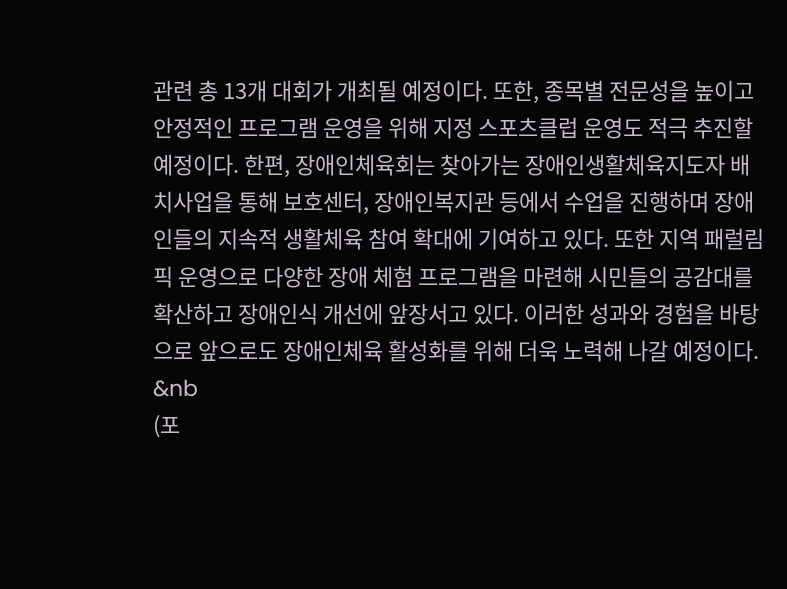관련 총 13개 대회가 개최될 예정이다. 또한, 종목별 전문성을 높이고 안정적인 프로그램 운영을 위해 지정 스포츠클럽 운영도 적극 추진할 예정이다. 한편, 장애인체육회는 찾아가는 장애인생활체육지도자 배치사업을 통해 보호센터, 장애인복지관 등에서 수업을 진행하며 장애인들의 지속적 생활체육 참여 확대에 기여하고 있다. 또한 지역 패럴림픽 운영으로 다양한 장애 체험 프로그램을 마련해 시민들의 공감대를 확산하고 장애인식 개선에 앞장서고 있다. 이러한 성과와 경험을 바탕으로 앞으로도 장애인체육 활성화를 위해 더욱 노력해 나갈 예정이다. &nb
(포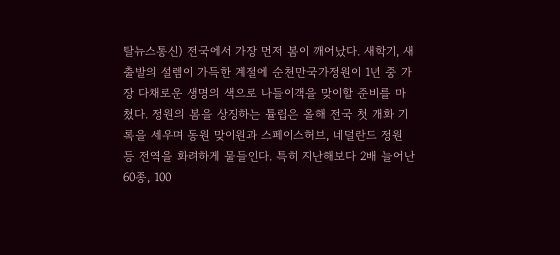탈뉴스통신) 전국에서 가장 먼저 봄이 깨어났다. 새학기, 새출발의 설렘이 가득한 계절에 순천만국가정원이 1년 중 가장 다채로운 생명의 색으로 나들이객을 맞이할 준비를 마쳤다. 정원의 봄을 상징하는 튤립은 올해 전국 첫 개화 기록을 세우며 동원 맞이원과 스페이스허브, 네덜란드 정원 등 전역을 화려하게 물들인다. 특히 지난해보다 2배 늘어난 60종, 100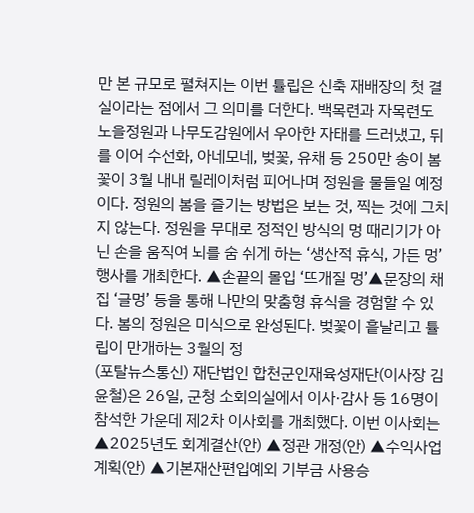만 본 규모로 펼쳐지는 이번 튤립은 신축 재배장의 첫 결실이라는 점에서 그 의미를 더한다. 백목련과 자목련도 노을정원과 나무도감원에서 우아한 자태를 드러냈고, 뒤를 이어 수선화, 아네모네, 벚꽃, 유채 등 250만 송이 봄꽃이 3월 내내 릴레이처럼 피어나며 정원을 물들일 예정이다. 정원의 봄을 즐기는 방법은 보는 것, 찍는 것에 그치지 않는다. 정원을 무대로 정적인 방식의 멍 때리기가 아닌 손을 움직여 뇌를 숨 쉬게 하는 ‘생산적 휴식, 가든 멍’행사를 개최한다. ▲손끝의 몰입 ‘뜨개질 멍’▲문장의 채집 ‘글멍’ 등을 통해 나만의 맞춤형 휴식을 경험할 수 있다. 봄의 정원은 미식으로 완성된다. 벚꽃이 흩날리고 튤립이 만개하는 3월의 정
(포탈뉴스통신) 재단법인 합천군인재육성재단(이사장 김윤철)은 26일, 군청 소회의실에서 이사·감사 등 16명이 참석한 가운데 제2차 이사회를 개최했다. 이번 이사회는 ▲2025년도 회계결산(안) ▲정관 개정(안) ▲수익사업계획(안) ▲기본재산편입예외 기부금 사용승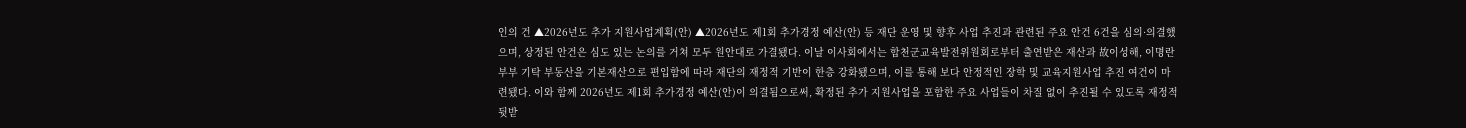인의 건 ▲2026년도 추가 지원사업계획(안) ▲2026년도 제1회 추가경정 예산(안) 등 재단 운영 및 향후 사업 추진과 관련된 주요 안건 6건을 심의·의결했으며, 상정된 안건은 심도 있는 논의를 거쳐 모두 원안대로 가결됐다. 이날 이사회에서는 합천군교육발전위원회로부터 출연받은 재산과 故이성해, 이명란 부부 기탁 부동산을 기본재산으로 편입함에 따라 재단의 재정적 기반이 한층 강화됐으며, 이를 통해 보다 안정적인 장학 및 교육지원사업 추진 여건이 마련됐다. 이와 함께 2026년도 제1회 추가경정 예산(안)이 의결됨으로써, 확정된 추가 지원사업을 포함한 주요 사업들이 차질 없이 추진될 수 있도록 재정적 뒷받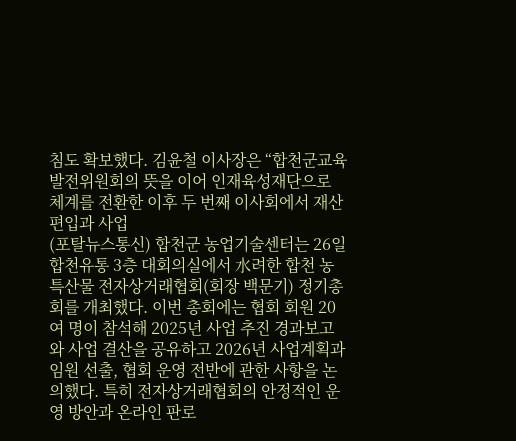침도 확보했다. 김윤철 이사장은 “합천군교육발전위원회의 뜻을 이어 인재육성재단으로 체계를 전환한 이후 두 번째 이사회에서 재산 편입과 사업
(포탈뉴스통신) 합천군 농업기술센터는 26일 합천유통 3층 대회의실에서 水려한 합천 농특산물 전자상거래협회(회장 백문기) 정기총회를 개최했다. 이번 총회에는 협회 회원 20여 명이 참석해 2025년 사업 추진 경과보고와 사업 결산을 공유하고 2026년 사업계획과 임원 선출, 협회 운영 전반에 관한 사항을 논의했다. 특히 전자상거래협회의 안정적인 운영 방안과 온라인 판로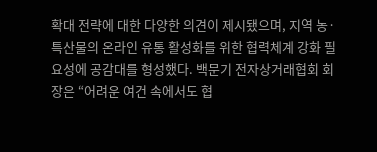확대 전략에 대한 다양한 의견이 제시됐으며, 지역 농·특산물의 온라인 유통 활성화를 위한 협력체계 강화 필요성에 공감대를 형성했다. 백문기 전자상거래협회 회장은 “어려운 여건 속에서도 협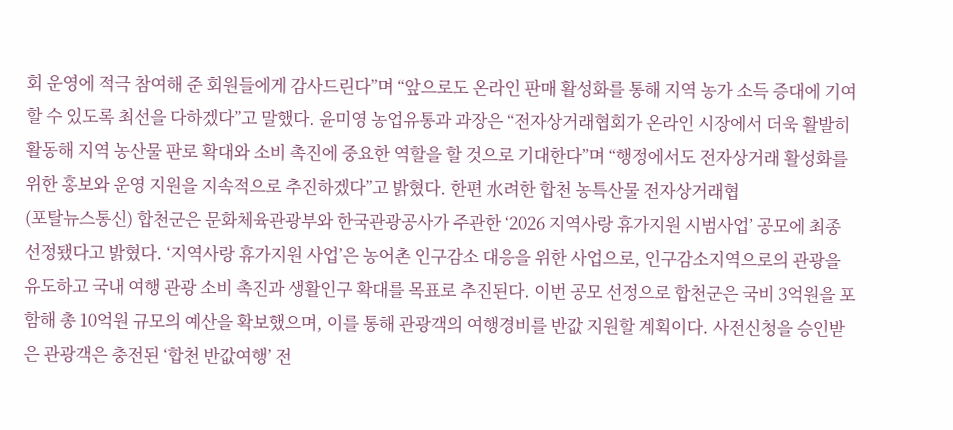회 운영에 적극 참여해 준 회원들에게 감사드린다”며 “앞으로도 온라인 판매 활성화를 통해 지역 농가 소득 증대에 기여할 수 있도록 최선을 다하겠다”고 말했다. 윤미영 농업유통과 과장은 “전자상거래협회가 온라인 시장에서 더욱 활발히 활동해 지역 농산물 판로 확대와 소비 촉진에 중요한 역할을 할 것으로 기대한다”며 “행정에서도 전자상거래 활성화를 위한 홍보와 운영 지원을 지속적으로 추진하겠다”고 밝혔다. 한편 水려한 합천 농특산물 전자상거래협
(포탈뉴스통신) 합천군은 문화체육관광부와 한국관광공사가 주관한 ‘2026 지역사랑 휴가지원 시범사업’ 공모에 최종 선정됐다고 밝혔다. ‘지역사랑 휴가지원 사업’은 농어촌 인구감소 대응을 위한 사업으로, 인구감소지역으로의 관광을 유도하고 국내 여행 관광 소비 촉진과 생활인구 확대를 목표로 추진된다. 이번 공모 선정으로 합천군은 국비 3억원을 포함해 총 10억원 규모의 예산을 확보했으며, 이를 통해 관광객의 여행경비를 반값 지원할 계획이다. 사전신청을 승인받은 관광객은 충전된 ‘합천 반값여행’ 전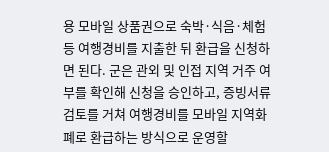용 모바일 상품권으로 숙박·식음·체험 등 여행경비를 지출한 뒤 환급을 신청하면 된다. 군은 관외 및 인접 지역 거주 여부를 확인해 신청을 승인하고, 증빙서류 검토를 거쳐 여행경비를 모바일 지역화폐로 환급하는 방식으로 운영할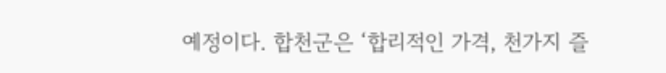예정이다. 합천군은 ‘합리적인 가격, 천가지 즐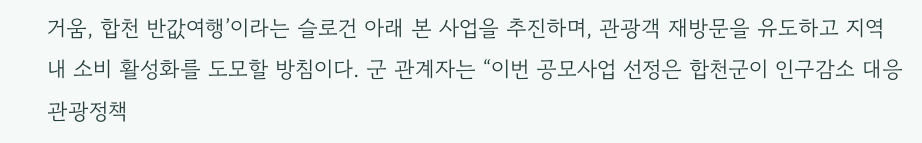거움, 합천 반값여행’이라는 슬로건 아래 본 사업을 추진하며, 관광객 재방문을 유도하고 지역 내 소비 활성화를 도모할 방침이다. 군 관계자는 “이번 공모사업 선정은 합천군이 인구감소 대응 관광정책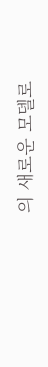의 새로운 모델로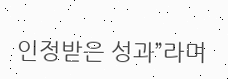인정받은 성과”라며